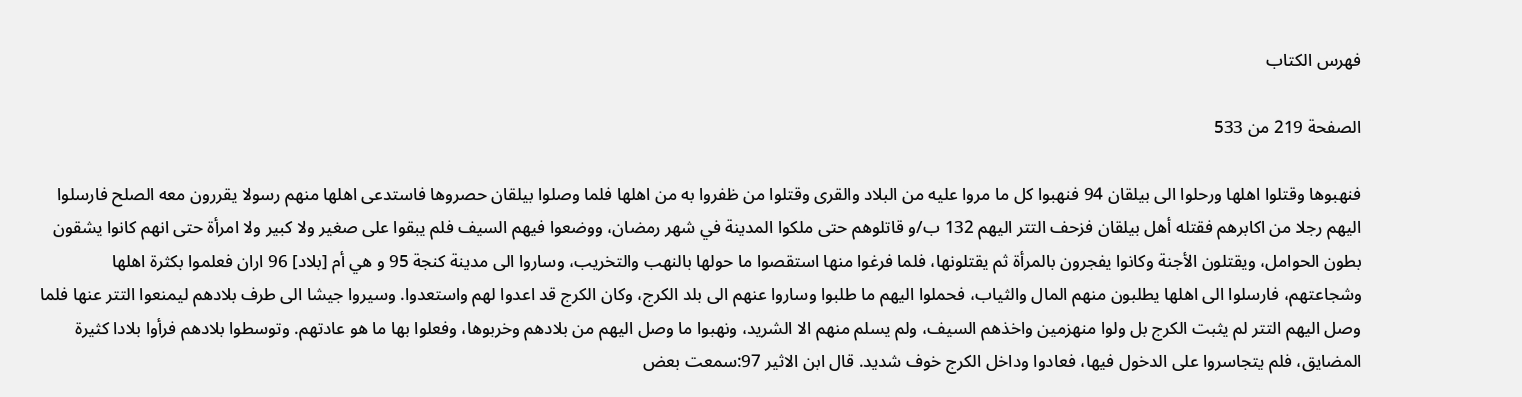فهرس الكتاب

الصفحة 219 من 533

فنهبوها وقتلوا اهلها ورحلوا الى بيلقان 94 فنهبوا كل ما مروا عليه من البلاد والقرى وقتلوا من ظفروا به من اهلها فلما وصلوا بيلقان حصروها فاستدعى اهلها منهم رسولا يقررون معه الصلح فارسلوا اليهم رجلا من اكابرهم فقتله أهل بيلقان فزحف التتر اليهم 132 ب/و قاتلوهم حتى ملكوا المدينة في شهر رمضان، ووضعوا فيهم السيف فلم يبقوا على صغير ولا كبير ولا امرأة حتى انهم كانوا يشقون بطون الحوامل، ويقتلون الأجنة وكانوا يفجرون بالمرأة ثم يقتلونها، فلما فرغوا منها استقصوا ما حولها بالنهب والتخريب، وساروا الى مدينة كنجة 95 و هي أم [بلاد] 96 اران فعلموا بكثرة اهلها وشجاعتهم، فارسلوا الى اهلها يطلبون منهم المال والثياب، فحملوا اليهم ما طلبوا وساروا عنهم الى بلد الكرج، وكان الكرج قد اعدوا لهم واستعدوا. وسيروا جيشا الى طرف بلادهم ليمنعوا التتر عنها فلما وصل اليهم التتر لم يثبت الكرج بل ولوا منهزمين واخذهم السيف، ولم يسلم منهم الا الشريد، ونهبوا ما وصل اليهم من بلادهم وخربوها، وفعلوا بها ما هو عادتهم. وتوسطوا بلادهم فرأوا بلادا كثيرة المضايق، فلم يتجاسروا على الدخول فيها، فعادوا وداخل الكرج خوف شديد. قال ابن الاثير 97:سمعت بعض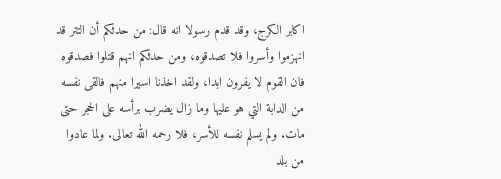اكابر الكرج، وقد قدم رسولا انه قال: من حدثكم أن التتر قد انهزموا وأسروا فلا تصدقوه، ومن حدثكم انهم قتلوا فصدقوه فان القوم لا يفرون ابدا، ولقد اخذنا اسيرا منهم فالقى نفسه من الدابة التي هو عليها وما زال يضرب برأسه على الحجر حتى مات. ولم يسلم نفسه للأسر، فلا رحمه الله تعالى. ولما عادوا من بلد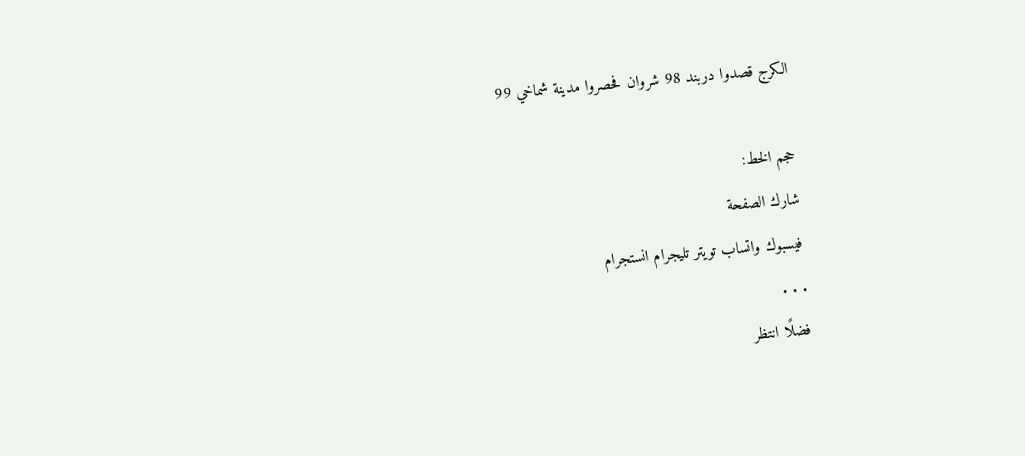الكرج قصدوا دربند 98 شروان فحصروا مدينة شماخي 99

حجم الخط:
شارك الصفحة
فيسبوك واتساب تويتر تليجرام انستجرام
. . .
فضلًا انتظر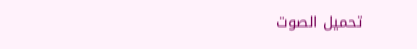تحميل الصوت